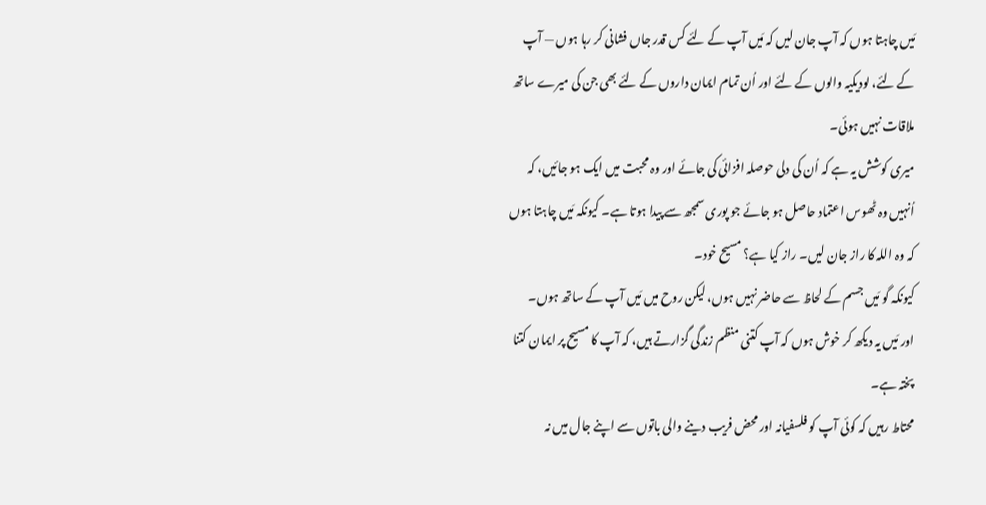مَیں چاہتا ہوں کہ آپ جان لیں کہ مَیں آپ کے لئے کس قدر جاں فشانی کر رہا ہوں — آپ کے لئے، لودیکیہ والوں کے لئے اور اُن تمام ایمان داروں کے لئے بھی جن کی میرے ساتھ ملاقات نہیں ہوئی۔
میری کوشش یہ ہے کہ اُن کی دلی حوصلہ افزائی کی جائے اور وہ محبت میں ایک ہو جائیں، کہ اُنہیں وہ ٹھوس اعتماد حاصل ہو جائے جو پوری سمجھ سے پیدا ہوتا ہے۔ کیونکہ مَیں چاہتا ہوں کہ وہ اللہ کا راز جان لیں۔ راز کیا ہے؟ مسیح خود۔
کیونکہ گو مَیں جسم کے لحاظ سے حاضر نہیں ہوں، لیکن روح میں مَیں آپ کے ساتھ ہوں۔ اور مَیں یہ دیکھ کر خوش ہوں کہ آپ کتنی منظم زندگی گزارتے ہیں، کہ آپ کا مسیح پر ایمان کتنا پختہ ہے۔
محتاط رہیں کہ کوئی آپ کو فلسفیانہ اور محض فریب دینے والی باتوں سے اپنے جال میں نہ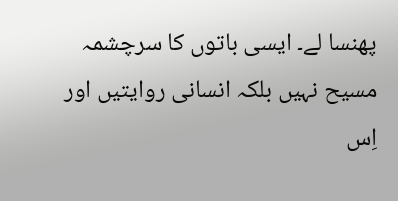پھنسا لے۔ ایسی باتوں کا سرچشمہ مسیح نہیں بلکہ انسانی روایتیں اور اِس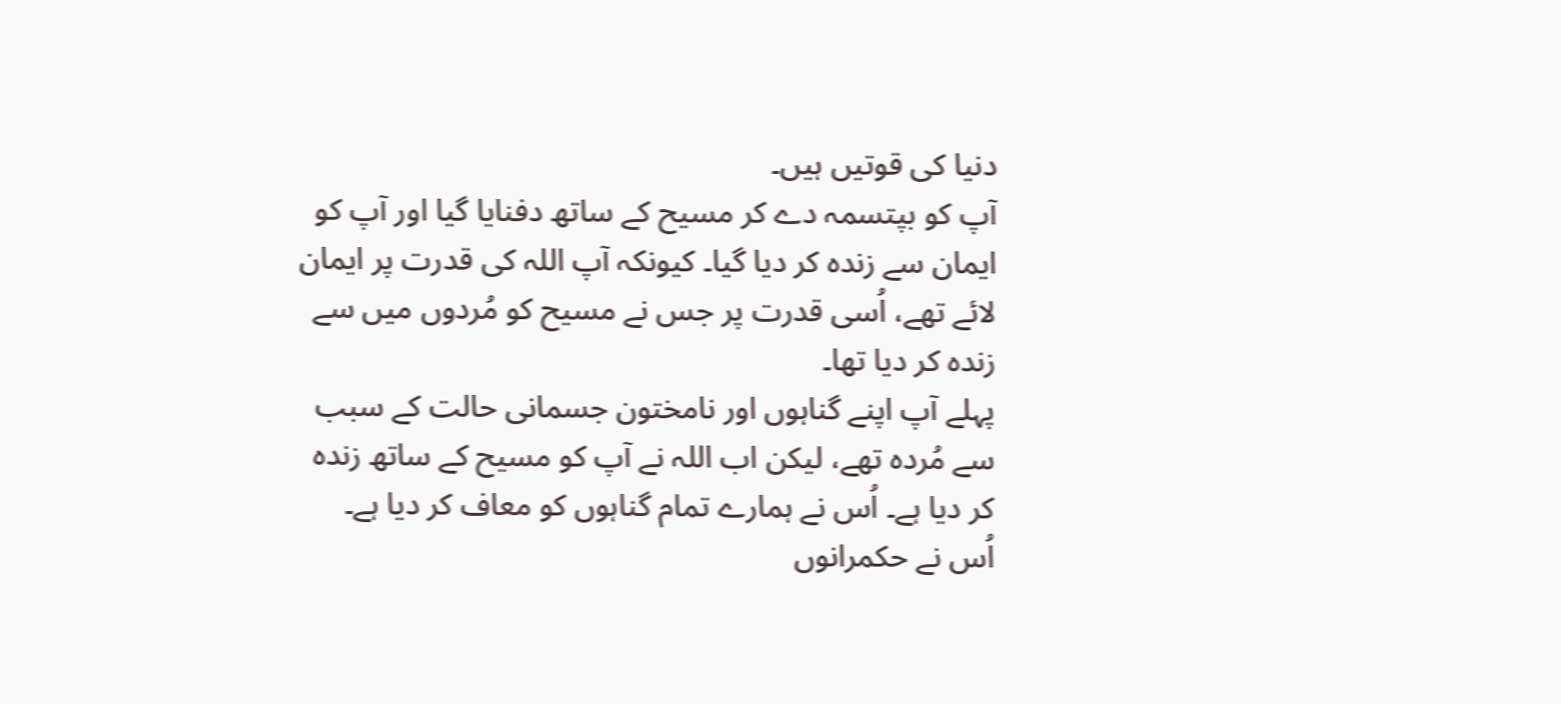دنیا کی قوتیں ہیں۔
آپ کو بپتسمہ دے کر مسیح کے ساتھ دفنایا گیا اور آپ کو ایمان سے زندہ کر دیا گیا۔ کیونکہ آپ اللہ کی قدرت پر ایمان لائے تھے، اُسی قدرت پر جس نے مسیح کو مُردوں میں سے زندہ کر دیا تھا۔
پہلے آپ اپنے گناہوں اور نامختون جسمانی حالت کے سبب سے مُردہ تھے، لیکن اب اللہ نے آپ کو مسیح کے ساتھ زندہ کر دیا ہے۔ اُس نے ہمارے تمام گناہوں کو معاف کر دیا ہے۔
اُس نے حکمرانوں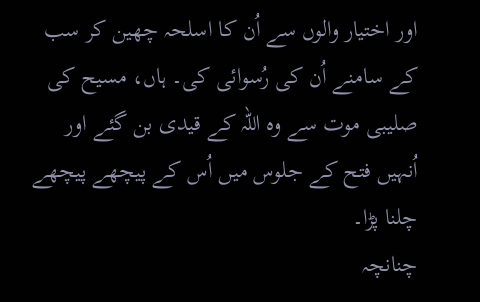اور اختیار والوں سے اُن کا اسلحہ چھین کر سب کے سامنے اُن کی رُسوائی کی۔ ہاں، مسیح کی صلیبی موت سے وہ اللہ کے قیدی بن گئے اور اُنہیں فتح کے جلوس میں اُس کے پیچھے پیچھے چلنا پڑا۔
چنانچہ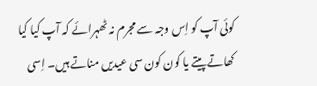کوئی آپ کو اِس وجہ سے مجرم نہ ٹھہرائے کہ آپ کیا کیا کھاتے پیتے یا کون کون سی عیدیں مناتے ہیں۔ اِسی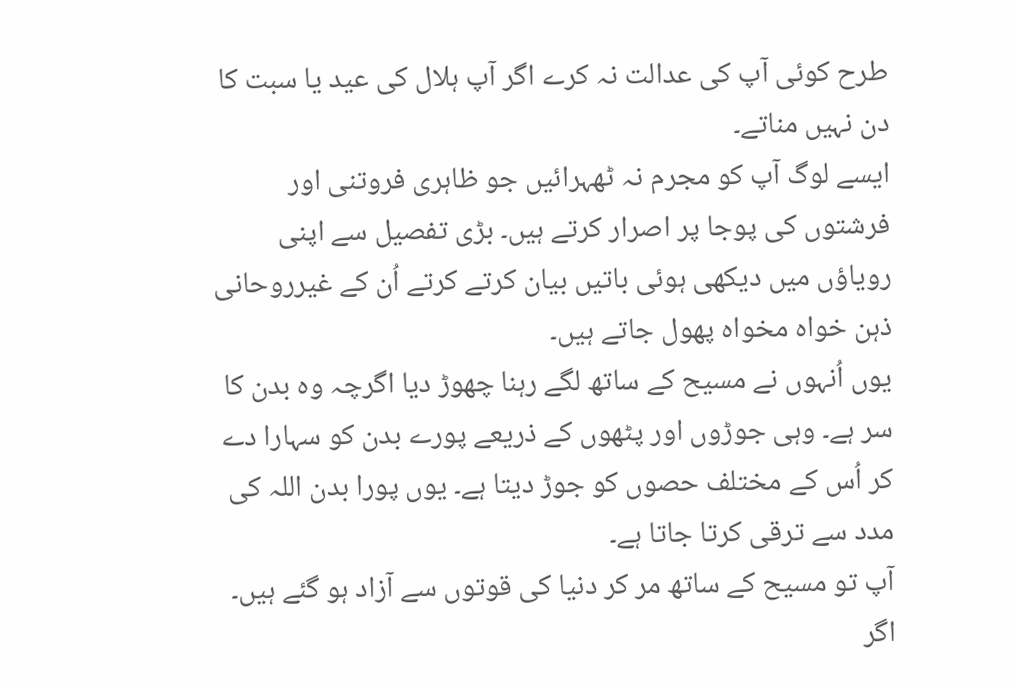طرح کوئی آپ کی عدالت نہ کرے اگر آپ ہلال کی عید یا سبت کا دن نہیں مناتے۔
ایسے لوگ آپ کو مجرم نہ ٹھہرائیں جو ظاہری فروتنی اور فرشتوں کی پوجا پر اصرار کرتے ہیں۔ بڑی تفصیل سے اپنی رویاؤں میں دیکھی ہوئی باتیں بیان کرتے کرتے اُن کے غیرروحانی ذہن خواہ مخواہ پھول جاتے ہیں۔
یوں اُنہوں نے مسیح کے ساتھ لگے رہنا چھوڑ دیا اگرچہ وہ بدن کا سر ہے۔ وہی جوڑوں اور پٹھوں کے ذریعے پورے بدن کو سہارا دے کر اُس کے مختلف حصوں کو جوڑ دیتا ہے۔ یوں پورا بدن اللہ کی مدد سے ترقی کرتا جاتا ہے۔
آپ تو مسیح کے ساتھ مر کر دنیا کی قوتوں سے آزاد ہو گئے ہیں۔ اگر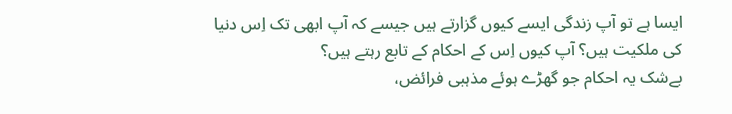ایسا ہے تو آپ زندگی ایسے کیوں گزارتے ہیں جیسے کہ آپ ابھی تک اِس دنیا کی ملکیت ہیں؟ آپ کیوں اِس کے احکام کے تابع رہتے ہیں؟
بےشک یہ احکام جو گھڑے ہوئے مذہبی فرائض،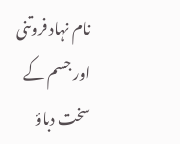نام نہاد فروتنی اور جسم کے سخت دباؤ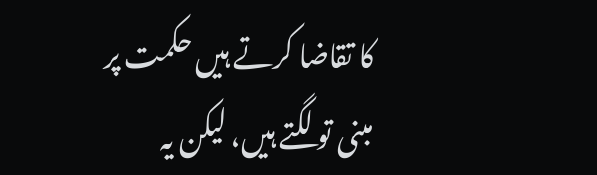کا تقاضا کرتے ہیں حکمت پر مبنی تو لگتے ہیں، لیکن یہ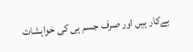بےکار ہیں اور صرف جسم ہی کی خواہشات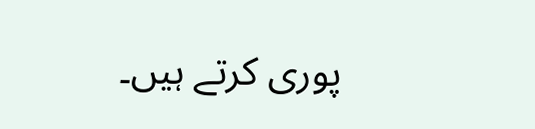پوری کرتے ہیں۔